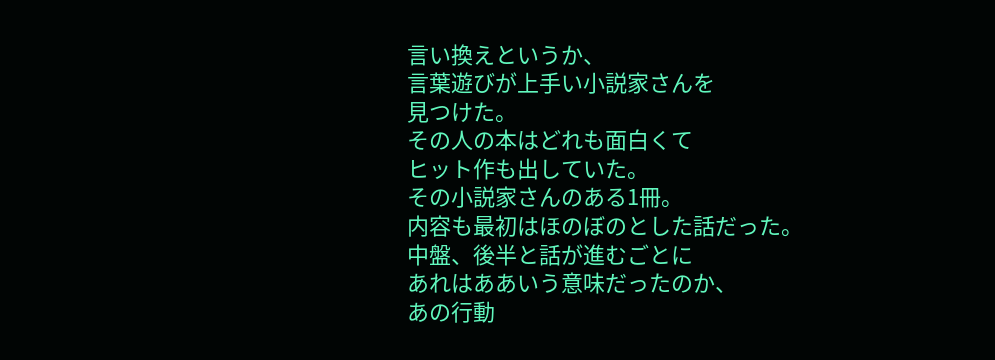言い換えというか、
言葉遊びが上手い小説家さんを
見つけた。
その人の本はどれも面白くて
ヒット作も出していた。
その小説家さんのある1冊。
内容も最初はほのぼのとした話だった。
中盤、後半と話が進むごとに
あれはああいう意味だったのか、
あの行動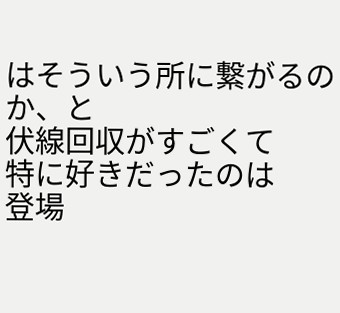はそういう所に繋がるのか、と
伏線回収がすごくて
特に好きだったのは
登場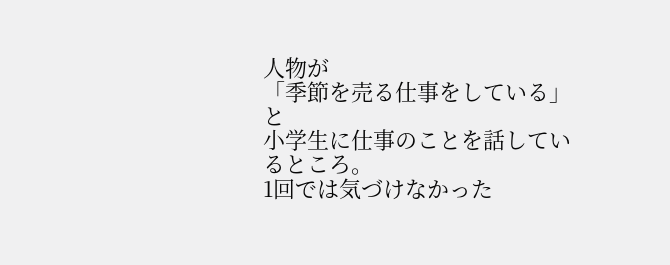人物が
「季節を売る仕事をしている」と
小学生に仕事のことを話しているところ。
1回では気づけなかった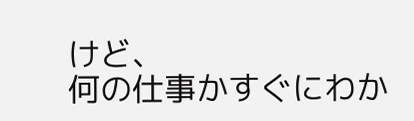けど、
何の仕事かすぐにわか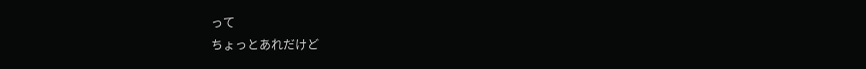って
ちょっとあれだけど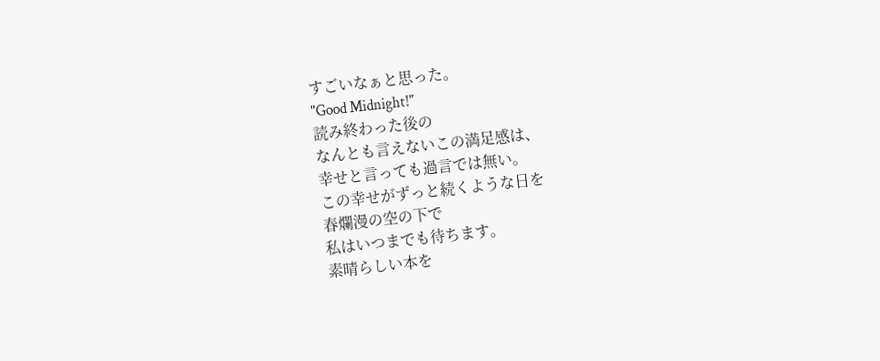すごいなぁと思った。
"Good Midnight!"
読み終わった後の
なんとも言えないこの満足感は、
幸せと言っても過言では無い。
この幸せがずっと続くような日を
春爛漫の空の下で
私はいつまでも待ちます。
素晴らしい本を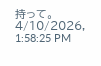持って。
4/10/2026, 1:58:25 PM